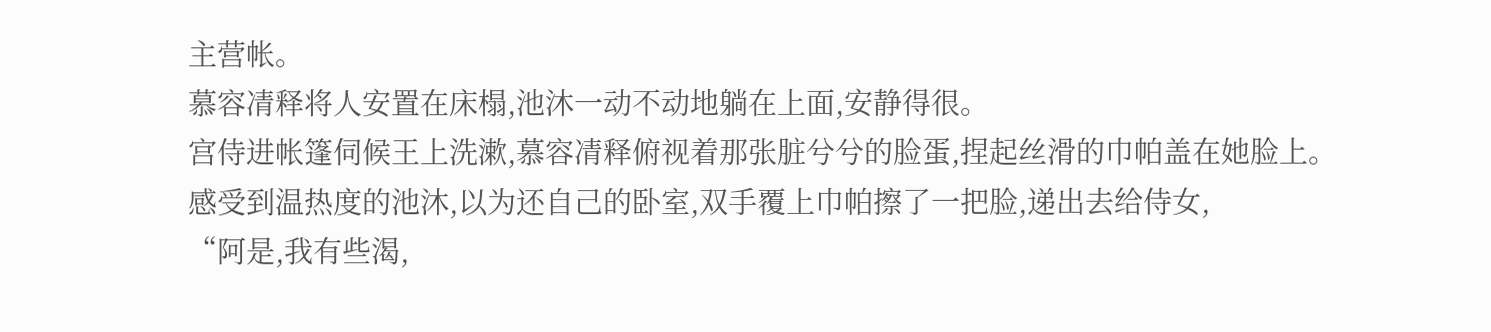主营帐。
慕容凊释将人安置在床榻,池沐一动不动地躺在上面,安静得很。
宫侍进帐篷伺候王上洗漱,慕容凊释俯视着那张脏兮兮的脸蛋,捏起丝滑的巾帕盖在她脸上。
感受到温热度的池沐,以为还自己的卧室,双手覆上巾帕擦了一把脸,递出去给侍女,
“阿是,我有些渴,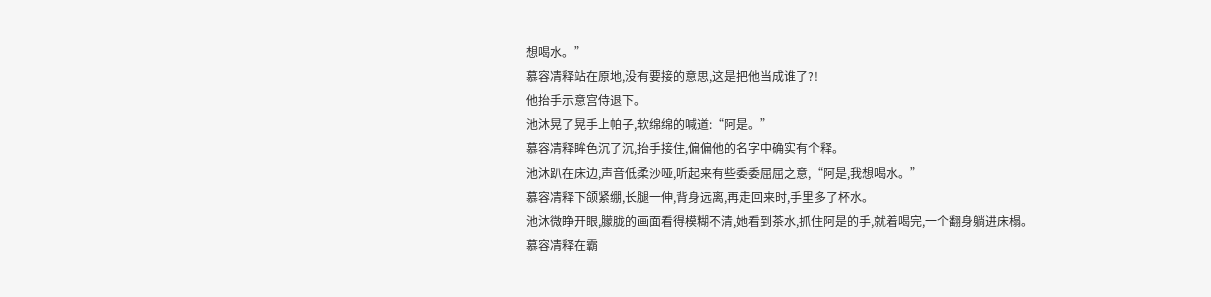想喝水。”
慕容凊释站在原地,没有要接的意思,这是把他当成谁了?!
他抬手示意宫侍退下。
池沐晃了晃手上帕子,软绵绵的喊道:“阿是。”
慕容凊释眸色沉了沉,抬手接住,偏偏他的名字中确实有个释。
池沐趴在床边,声音低柔沙哑,听起来有些委委屈屈之意,“阿是,我想喝水。”
慕容凊释下颌紧绷,长腿一伸,背身远离,再走回来时,手里多了杯水。
池沐微睁开眼,朦胧的画面看得模糊不清,她看到茶水,抓住阿是的手,就着喝完,一个翻身躺进床榻。
慕容凊释在霸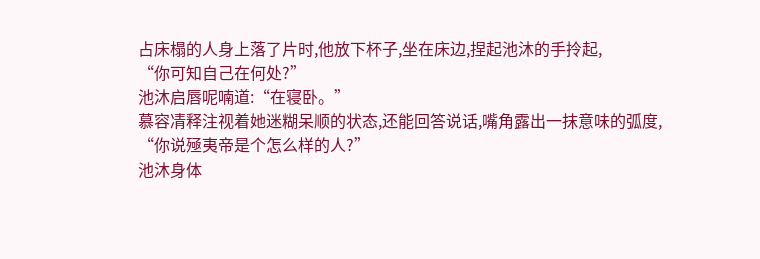占床榻的人身上落了片时,他放下杯子,坐在床边,捏起池沐的手拎起,
“你可知自己在何处?”
池沐启唇呢喃道:“在寝卧。”
慕容凊释注视着她迷糊呆顺的状态,还能回答说话,嘴角露出一抹意味的弧度,
“你说殛夷帝是个怎么样的人?”
池沐身体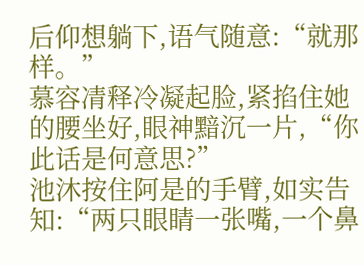后仰想躺下,语气随意:“就那样。”
慕容凊释冷凝起脸,紧掐住她的腰坐好,眼神黯沉一片,“你此话是何意思?”
池沐按住阿是的手臂,如实告知:“两只眼睛一张嘴,一个鼻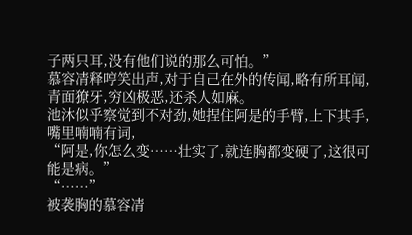子两只耳,没有他们说的那么可怕。”
慕容凊释哼笑出声,对于自己在外的传闻,略有所耳闻,青面獠牙,穷凶极恶,还杀人如麻。
池沐似乎察觉到不对劲,她捏住阿是的手臂,上下其手,嘴里喃喃有词,
“阿是,你怎么变……壮实了,就连胸都变硬了,这很可能是病。”
“……”
被袭胸的慕容凊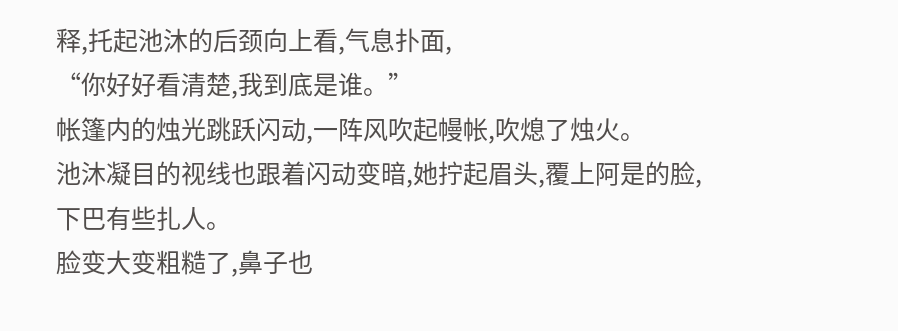释,托起池沐的后颈向上看,气息扑面,
“你好好看清楚,我到底是谁。”
帐篷内的烛光跳跃闪动,一阵风吹起幔帐,吹熄了烛火。
池沐凝目的视线也跟着闪动变暗,她拧起眉头,覆上阿是的脸,下巴有些扎人。
脸变大变粗糙了,鼻子也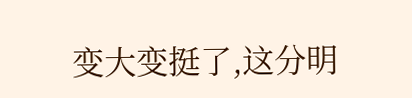变大变挺了,这分明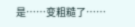是……变粗糙了……